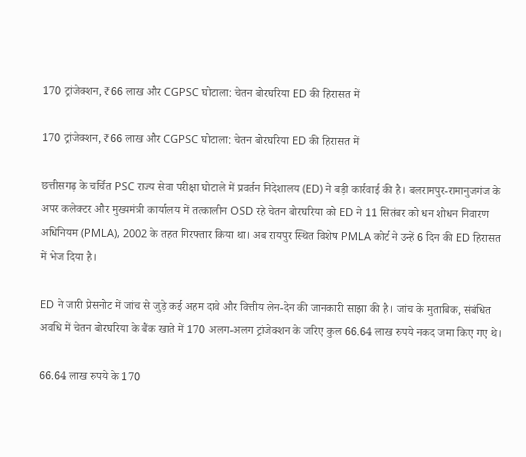170 ट्रांजेक्शन, ₹66 लाख और CGPSC घोटाला: चेतन बोरघरिया ED की हिरासत में

170 ट्रांजेक्शन, ₹66 लाख और CGPSC घोटाला: चेतन बोरघरिया ED की हिरासत में

छत्तीसगढ़ के चर्चित PSC राज्य सेवा परीक्षा घोटाले में प्रवर्तन निदेशालय (ED) ने बड़ी कार्रवाई की है। बलरामपुर-रामानुजगंज के अपर कलेक्टर और मुख्यमंत्री कार्यालय में तत्कालीन OSD रहे चेतन बोरघरिया को ED ने 11 सितंबर को धन शोधन निवारण अधिनियम (PMLA), 2002 के तहत गिरफ्तार किया था। अब रायपुर स्थित विशेष PMLA कोर्ट ने उन्हें 6 दिन की ED हिरासत में भेज दिया है।

ED ने जारी प्रेसनोट में जांच से जुड़े कई अहम दावे और वित्तीय लेन-देन की जानकारी साझा की है। जांच के मुताबिक, संबंधित अवधि में चेतन बोरघरिया के बैंक खाते में 170 अलग-अलग ट्रांजेक्शन के जरिए कुल 66.64 लाख रुपये नकद जमा किए गए थे।

66.64 लाख रुपये के 170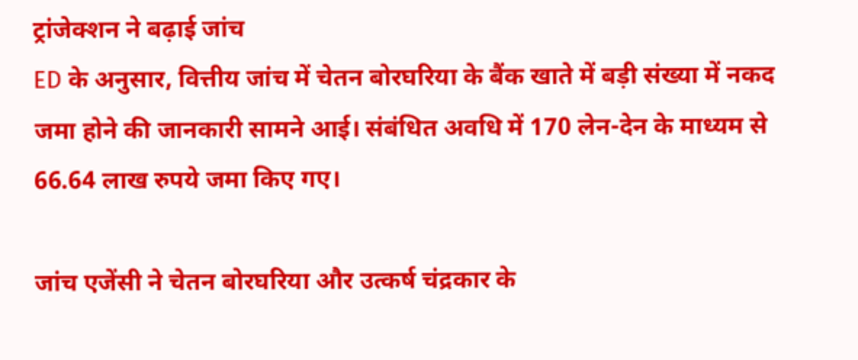ट्रांजेक्शन ने बढ़ाई जांच
ED के अनुसार, वित्तीय जांच में चेतन बोरघरिया के बैंक खाते में बड़ी संख्या में नकद जमा होने की जानकारी सामने आई। संबंधित अवधि में 170 लेन-देन के माध्यम से 66.64 लाख रुपये जमा किए गए।

जांच एजेंसी ने चेतन बोरघरिया और उत्कर्ष चंद्रकार के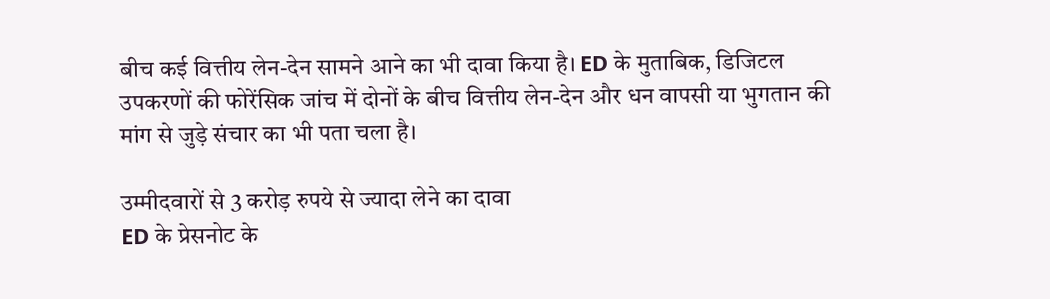बीच कई वित्तीय लेन-देन सामने आने का भी दावा किया है। ED के मुताबिक, डिजिटल उपकरणों की फोरेंसिक जांच में दोनों के बीच वित्तीय लेन-देन और धन वापसी या भुगतान की मांग से जुड़े संचार का भी पता चला है।

उम्मीदवारों से 3 करोड़ रुपये से ज्यादा लेने का दावा
ED के प्रेसनोट के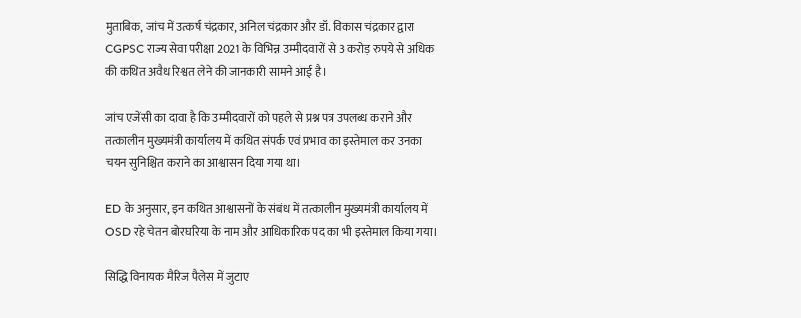मुताबिक, जांच में उत्कर्ष चंद्रकार, अनिल चंद्रकार और डॉ. विकास चंद्रकार द्वारा CGPSC राज्य सेवा परीक्षा 2021 के विभिन्न उम्मीदवारों से 3 करोड़ रुपये से अधिक की कथित अवैध रिश्वत लेने की जानकारी सामने आई है।

जांच एजेंसी का दावा है कि उम्मीदवारों को पहले से प्रश्न पत्र उपलब्ध कराने और तत्कालीन मुख्यमंत्री कार्यालय में कथित संपर्क एवं प्रभाव का इस्तेमाल कर उनका चयन सुनिश्चित कराने का आश्वासन दिया गया था।

ED के अनुसार, इन कथित आश्वासनों के संबंध में तत्कालीन मुख्यमंत्री कार्यालय में OSD रहे चेतन बोरघरिया के नाम और आधिकारिक पद का भी इस्तेमाल किया गया।

सिद्धि विनायक मैरिज पैलेस में जुटाए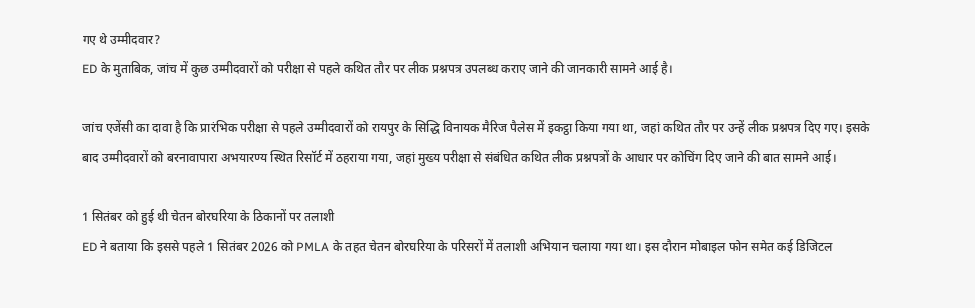गए थे उम्मीदवार?
ED के मुताबिक, जांच में कुछ उम्मीदवारों को परीक्षा से पहले कथित तौर पर लीक प्रश्नपत्र उपलब्ध कराए जाने की जानकारी सामने आई है।

जांच एजेंसी का दावा है कि प्रारंभिक परीक्षा से पहले उम्मीदवारों को रायपुर के सिद्धि विनायक मैरिज पैलेस में इकट्ठा किया गया था, जहां कथित तौर पर उन्हें लीक प्रश्नपत्र दिए गए। इसके बाद उम्मीदवारों को बरनावापारा अभयारण्य स्थित रिसॉर्ट में ठहराया गया, जहां मुख्य परीक्षा से संबंधित कथित लीक प्रश्नपत्रों के आधार पर कोचिंग दिए जाने की बात सामने आई।

1 सितंबर को हुई थी चेतन बोरघरिया के ठिकानों पर तलाशी
ED ने बताया कि इससे पहले 1 सितंबर 2026 को PMLA के तहत चेतन बोरघरिया के परिसरों में तलाशी अभियान चलाया गया था। इस दौरान मोबाइल फोन समेत कई डिजिटल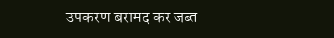उपकरण बरामद कर जब्त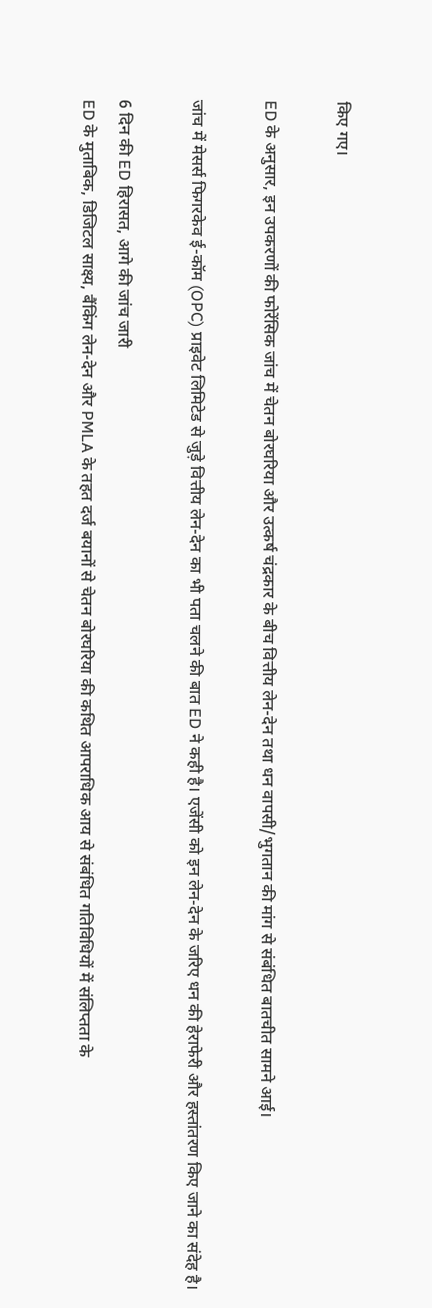किए गए।

ED के अनुसार, इन उपकरणों की फोरेंसिक जांच में चेतन बोरघरिया और उत्कर्ष चंद्रकार के बीच वित्तीय लेन-देन तथा धन वापसी/भुगतान की मांग से संबंधित बातचीत सामने आई।

जांच में मेसर्स फिगरकेव ई-कॉम (OPC) प्राइवेट लिमिटेड से जुड़े वित्तीय लेन-देन का भी पता चलने की बात ED ने कही है। एजेंसी को इन लेन-देन के जरिए धन की हेराफेरी और हस्तांतरण किए जाने का संदेह है।

6 दिन की ED हिरासत, आगे की जांच जारी
ED के मुताबिक, डिजिटल साक्ष्य, बैंकिंग लेन-देन और PMLA के तहत दर्ज बयानों से चेतन बोरघरिया की कथित आपराधिक आय से संबंधित गतिविधियों में संलिप्तता के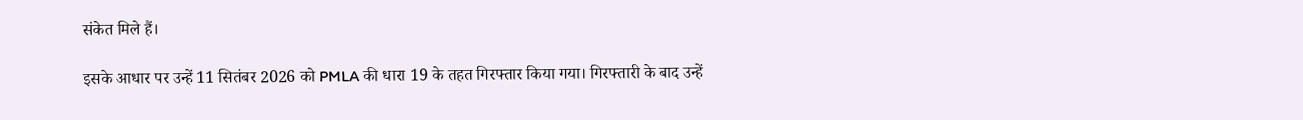संकेत मिले हैं।

इसके आधार पर उन्हें 11 सितंबर 2026 को PMLA की धारा 19 के तहत गिरफ्तार किया गया। गिरफ्तारी के बाद उन्हें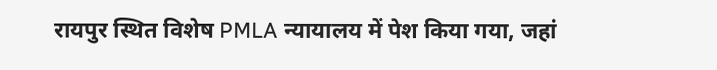रायपुर स्थित विशेष PMLA न्यायालय में पेश किया गया, जहां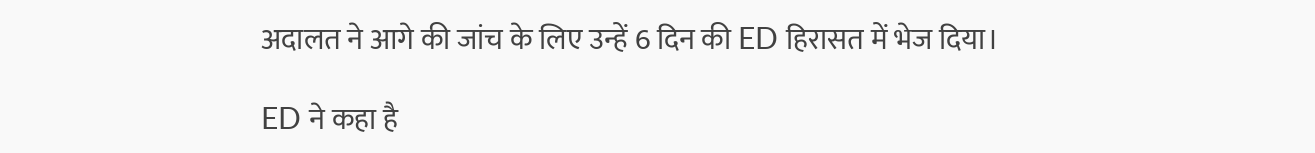अदालत ने आगे की जांच के लिए उन्हें 6 दिन की ED हिरासत में भेज दिया।

ED ने कहा है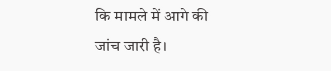कि मामले में आगे की जांच जारी है।